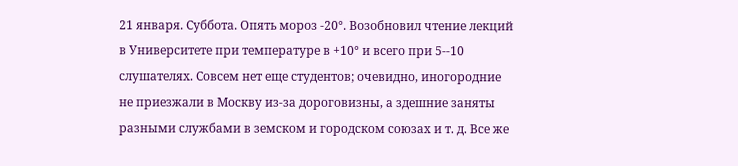21 января. Суббота. Опять мороз -20°. Возобновил чтение лекций в Университете при температуре в +10° и всего при 5--10 слушателях. Совсем нет еще студентов; очевидно, иногородние не приезжали в Москву из-за дороговизны, а здешние заняты разными службами в земском и городском союзах и т. д. Все же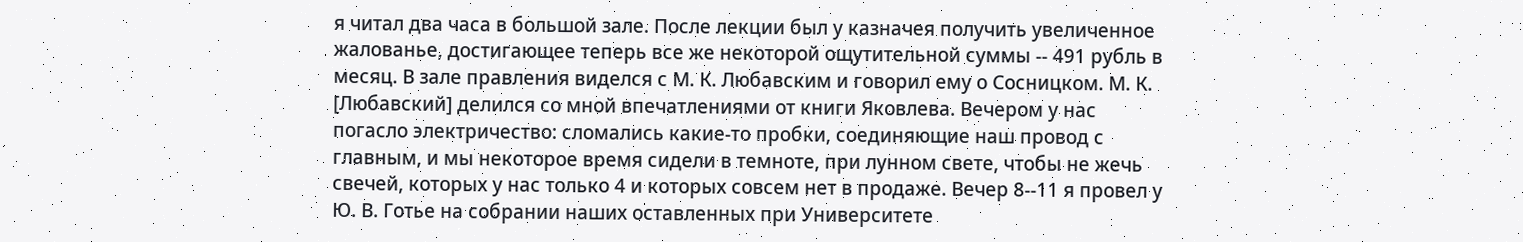я читал два часа в большой зале. После лекции был у казначея получить увеличенное жалованье, достигающее теперь все же некоторой ощутительной суммы -- 491 рубль в месяц. В зале правления виделся с М. К. Любавским и говорил ему о Сосницком. М. К. [Любавский] делился со мной впечатлениями от книги Яковлева. Вечером у нас погасло электричество: сломались какие-то пробки, соединяющие наш провод с главным, и мы некоторое время сидели в темноте, при лунном свете, чтобы не жечь свечей, которых у нас только 4 и которых совсем нет в продаже. Вечер 8--11 я провел у Ю. В. Готье на собрании наших оставленных при Университете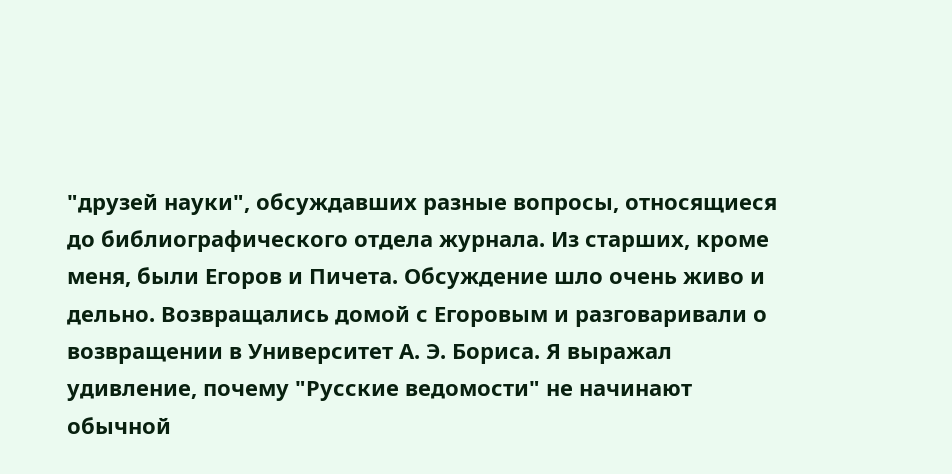"друзей науки", обсуждавших разные вопросы, относящиеся до библиографического отдела журнала. Из старших, кроме меня, были Егоров и Пичета. Обсуждение шло очень живо и дельно. Возвращались домой с Егоровым и разговаривали о возвращении в Университет А. Э. Бориса. Я выражал удивление, почему "Русские ведомости" не начинают обычной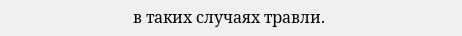в таких случаях травли.